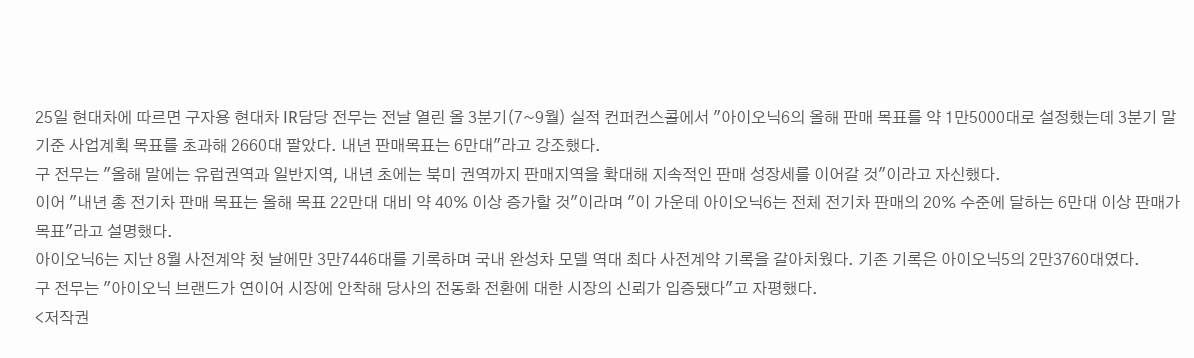25일 현대차에 따르면 구자용 현대차 IR담당 전무는 전날 열린 올 3분기(7~9월) 실적 컨퍼컨스콜에서 "아이오닉6의 올해 판매 목표를 약 1만5000대로 설정했는데 3분기 말 기준 사업계획 목표를 초과해 2660대 팔았다. 내년 판매목표는 6만대"라고 강조했다.
구 전무는 "올해 말에는 유럽권역과 일반지역, 내년 초에는 북미 권역까지 판매지역을 확대해 지속적인 판매 성장세를 이어갈 것"이라고 자신했다.
이어 "내년 총 전기차 판매 목표는 올해 목표 22만대 대비 약 40% 이상 증가할 것"이라며 "이 가운데 아이오닉6는 전체 전기차 판매의 20% 수준에 달하는 6만대 이상 판매가 목표"라고 설명했다.
아이오닉6는 지난 8월 사전계약 첫 날에만 3만7446대를 기록하며 국내 완성차 모델 역대 최다 사전계약 기록을 갈아치웠다. 기존 기록은 아이오닉5의 2만3760대였다.
구 전무는 "아이오닉 브랜드가 연이어 시장에 안착해 당사의 전동화 전환에 대한 시장의 신뢰가 입증됐다"고 자평했다.
<저작권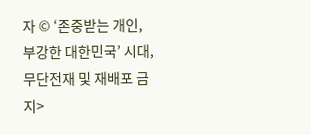자 © ‘존중받는 개인, 부강한 대한민국’ 시대, 무단전재 및 재배포 금지>